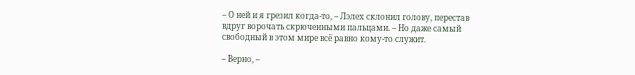– О ней и я грезил когда-то, – Лэлех склонил голову, перестав вдруг ворочать скрюченными пальцами. – Но даже самый свободный в этом мире всё равно кому-то служит.

– Верно, –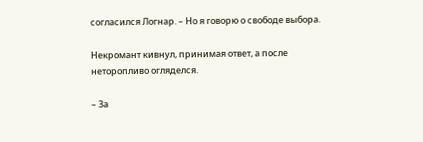согласился Логнар. – Но я говорю о свободе выбора.

Некромант кивнул, принимая ответ, а после неторопливо огляделся.

– За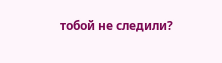тобой не следили?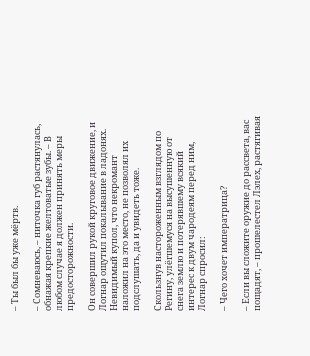– Ты был бы уже мёртв.

– Сомневаюсь, – ниточка губ растянулась, обнажая крепкие желтоватые зубы. – В любом случае я должен принять меры предосторожности.

Он совершил рукой круговое движение, и Логнар ощутил покалывание в ладонях. Невидимый купол, что некромант наложил на это место, не позволял их подслушать, да и увидеть тоже.

Скользнув настороженным взглядом по Регину, улёгшемуся на высушенную от снега землю и потерявшему всякий интерес к двум чародеям перед ним, Логнар спросил:

– Чего хочет императрица?

– Если вы сложите оружие до рассвета, вас пощадят, – прошелестел Лэлех, растягивая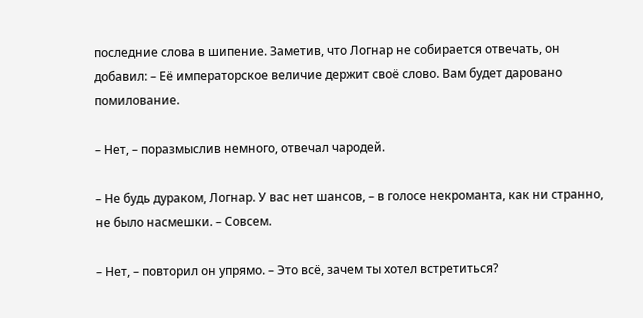последние слова в шипение. Заметив, что Логнар не собирается отвечать, он добавил: – Её императорское величие держит своё слово. Вам будет даровано помилование.

– Нет, – поразмыслив немного, отвечал чародей.

– Не будь дураком, Логнар. У вас нет шансов, – в голосе некроманта, как ни странно, не было насмешки. – Совсем.

– Нет, – повторил он упрямо. – Это всё, зачем ты хотел встретиться?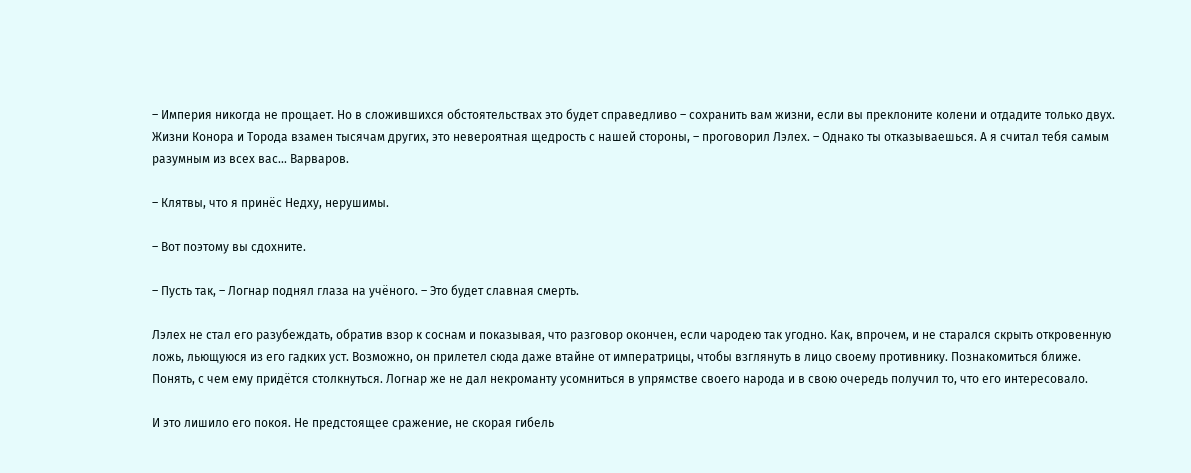– Империя никогда не прощает. Но в сложившихся обстоятельствах это будет справедливо – сохранить вам жизни, если вы преклоните колени и отдадите только двух. Жизни Конора и Торода взамен тысячам других, это невероятная щедрость с нашей стороны, – проговорил Лэлех. – Однако ты отказываешься. А я считал тебя самым разумным из всех вас... Варваров.

– Клятвы, что я принёс Недху, нерушимы.

– Вот поэтому вы сдохните.

– Пусть так, – Логнар поднял глаза на учёного. – Это будет славная смерть.

Лэлех не стал его разубеждать, обратив взор к соснам и показывая, что разговор окончен, если чародею так угодно. Как, впрочем, и не старался скрыть откровенную ложь, льющуюся из его гадких уст. Возможно, он прилетел сюда даже втайне от императрицы, чтобы взглянуть в лицо своему противнику. Познакомиться ближе. Понять, с чем ему придётся столкнуться. Логнар же не дал некроманту усомниться в упрямстве своего народа и в свою очередь получил то, что его интересовало.

И это лишило его покоя. Не предстоящее сражение, не скорая гибель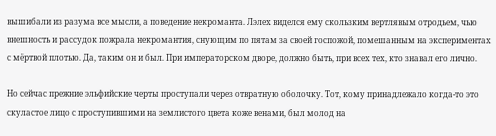вышибали из разума все мысли, а поведение некроманта. Лэлех виделся ему скользким вертлявым отродьем, чью внешность и рассудок пожрала некромантия, снующим по пятам за своей госпожой, помешанным на экспериментах с мёртвой плотью. Да, таким он и был. При императорском дворе, должно быть, при всех тех, кто знавал его лично.

Но сейчас прежние эльфийские черты проступали через отвратную оболочку. Тот, кому принадлежало когда-то это скуластое лицо с проступившими на землистого цвета коже венами, был молод на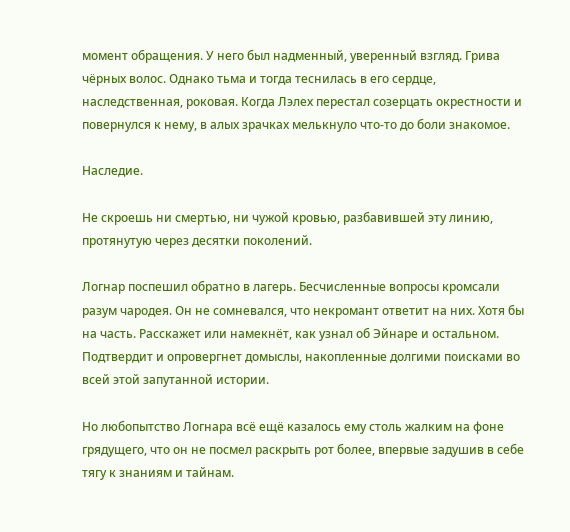момент обращения. У него был надменный, уверенный взгляд. Грива чёрных волос. Однако тьма и тогда теснилась в его сердце, наследственная, роковая. Когда Лэлех перестал созерцать окрестности и повернулся к нему, в алых зрачках мелькнуло что-то до боли знакомое.

Наследие.

Не скроешь ни смертью, ни чужой кровью, разбавившей эту линию, протянутую через десятки поколений.

Логнар поспешил обратно в лагерь. Бесчисленные вопросы кромсали разум чародея. Он не сомневался, что некромант ответит на них. Хотя бы на часть. Расскажет или намекнёт, как узнал об Эйнаре и остальном. Подтвердит и опровергнет домыслы, накопленные долгими поисками во всей этой запутанной истории.

Но любопытство Логнара всё ещё казалось ему столь жалким на фоне грядущего, что он не посмел раскрыть рот более, впервые задушив в себе тягу к знаниям и тайнам.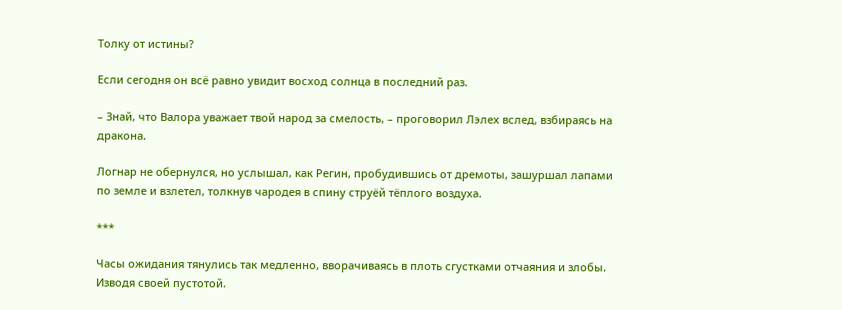Толку от истины?

Если сегодня он всё равно увидит восход солнца в последний раз.

– Знай, что Валора уважает твой народ за смелость, – проговорил Лэлех вслед, взбираясь на дракона.

Логнар не обернулся, но услышал, как Регин, пробудившись от дремоты, зашуршал лапами по земле и взлетел, толкнув чародея в спину струёй тёплого воздуха.

***

Часы ожидания тянулись так медленно, вворачиваясь в плоть сгустками отчаяния и злобы. Изводя своей пустотой.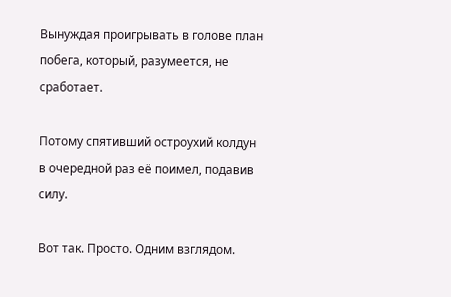Вынуждая проигрывать в голове план побега, который, разумеется, не сработает.

Потому спятивший остроухий колдун в очередной раз её поимел, подавив силу.

Вот так. Просто. Одним взглядом.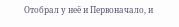Отобрал у неё и Первоначало, и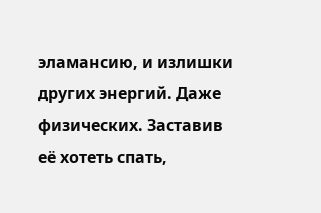эламансию, и излишки других энергий. Даже физических. Заставив её хотеть спать,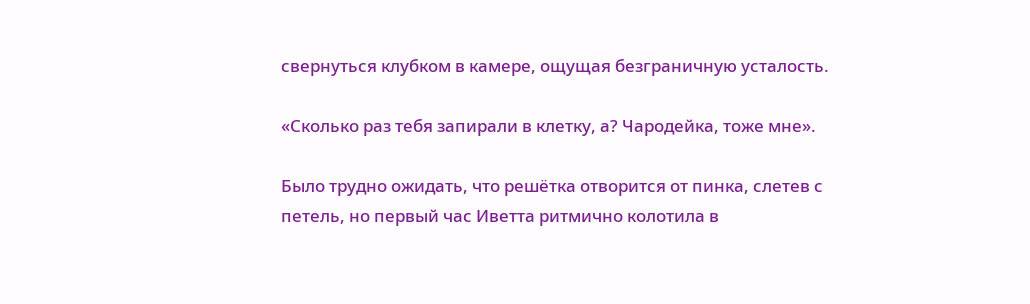свернуться клубком в камере, ощущая безграничную усталость.

«Сколько раз тебя запирали в клетку, а? Чародейка, тоже мне».

Было трудно ожидать, что решётка отворится от пинка, слетев с петель, но первый час Иветта ритмично колотила в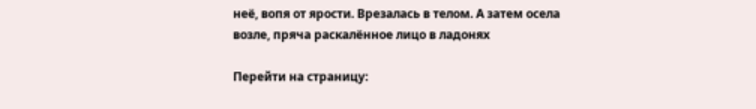неё, вопя от ярости. Врезалась в телом. А затем осела возле, пряча раскалённое лицо в ладонях

Перейти на страницу: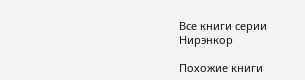Все книги серии Нирэнкор

Похожие книги